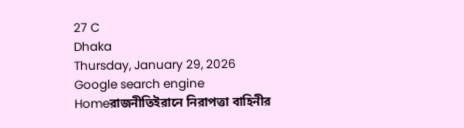27 C
Dhaka
Thursday, January 29, 2026
Google search engine
Homeরাজনীতিইরানে নিরাপত্তা বাহিনীর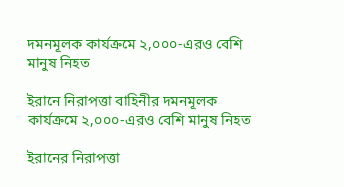দমনমূলক কার্যক্রমে ২,০০০‑এরও বেশি মানুষ নিহত

ইরানে নিরাপত্তা বাহিনীর দমনমূলক কার্যক্রমে ২,০০০‑এরও বেশি মানুষ নিহত

ইরানের নিরাপত্তা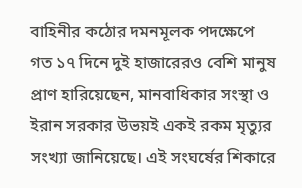বাহিনীর কঠোর দমনমূলক পদক্ষেপে গত ১৭ দিনে দুই হাজারেরও বেশি মানুষ প্রাণ হারিয়েছেন, মানবাধিকার সংস্থা ও ইরান সরকার উভয়ই একই রকম মৃত্যুর সংখ্যা জানিয়েছে। এই সংঘর্ষের শিকারে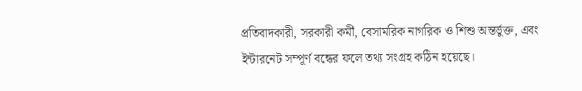প্রতিবাদকারী, সরকারী কর্মী, বেসামরিক নাগরিক ও শিশু অন্তর্ভুক্ত, এবং ইন্টারনেট সম্পূর্ণ বন্ধের ফলে তথ্য সংগ্রহ কঠিন হয়েছে।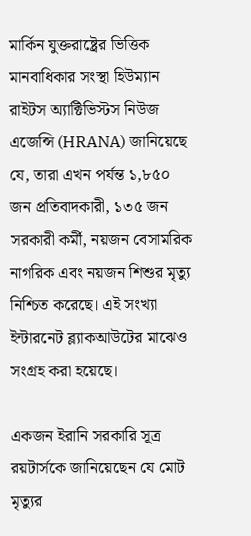মার্কিন যুক্তরাষ্ট্রের ভিত্তিক মানবাধিকার সংস্থা হিউম্যান রাইটস অ্যাক্টিভিস্টস নিউজ এজেন্সি (HRANA) জানিয়েছে যে, তারা এখন পর্যন্ত ১,৮৫০ জন প্রতিবাদকারী, ১৩৫ জন সরকারী কর্মী, নয়জন বেসামরিক নাগরিক এবং নয়জন শিশুর মৃত্যু নিশ্চিত করেছে। এই সংখ্যা ইন্টারনেট ব্ল্যাকআউটের মাঝেও সংগ্রহ করা হয়েছে।

একজন ইরানি সরকারি সূত্র রয়টার্সকে জানিয়েছেন যে মোট মৃত্যুর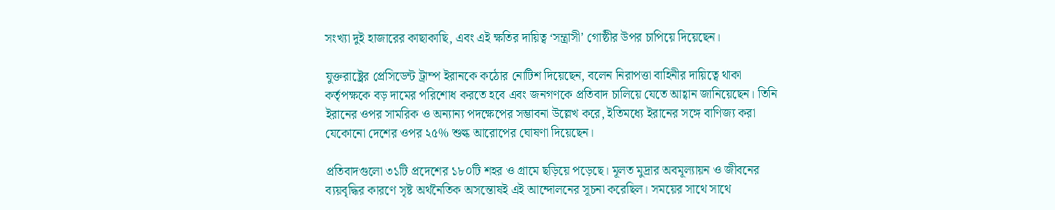সংখ্যা দুই হাজারের কাছাকাছি, এবং এই ক্ষতির দায়িত্ব ‘সন্ত্রাসী’ গোষ্ঠীর উপর চাপিয়ে দিয়েছেন।

যুক্তরাষ্ট্রের প্রেসিডেন্ট ট্রাম্প ইরানকে কঠোর নোটিশ দিয়েছেন, বলেন নিরাপত্তা বাহিনীর দায়িত্বে থাকা কর্তৃপক্ষকে বড় দামের পরিশোধ করতে হবে এবং জনগণকে প্রতিবাদ চালিয়ে যেতে আহ্বান জানিয়েছেন। তিনি ইরানের ওপর সামরিক ও অন্যান্য পদক্ষেপের সম্ভাবনা উল্লেখ করে, ইতিমধ্যে ইরানের সঙ্গে বাণিজ্য করা যেকোনো দেশের ওপর ২৫% শুল্ক আরোপের ঘোষণা দিয়েছেন।

প্রতিবাদগুলো ৩১টি প্রদেশের ১৮০টি শহর ও গ্রামে ছড়িয়ে পড়েছে। মূলত মুদ্রার অবমূল্যায়ন ও জীবনের ব্যয়বৃদ্ধির কারণে সৃষ্ট অর্থনৈতিক অসন্তোষই এই আন্দোলনের সূচনা করেছিল। সময়ের সাথে সাথে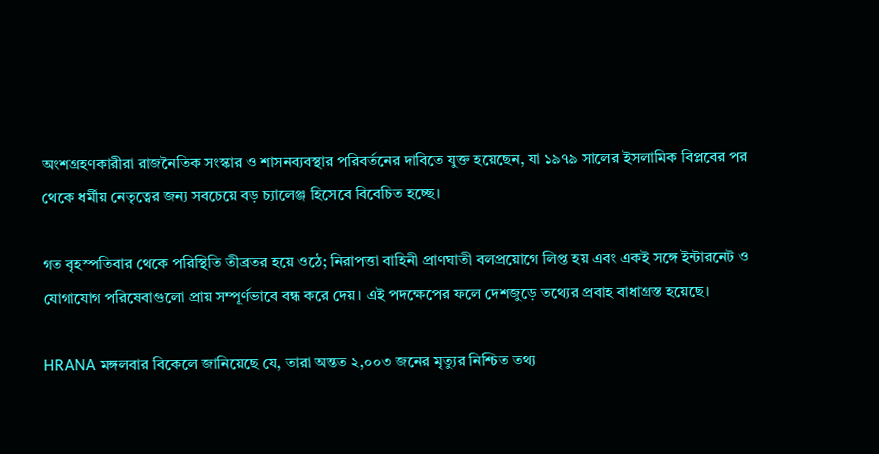অংশগ্রহণকারীরা রাজনৈতিক সংস্কার ও শাসনব্যবস্থার পরিবর্তনের দাবিতে যুক্ত হয়েছেন, যা ১৯৭৯ সালের ইসলামিক বিপ্লবের পর থেকে ধর্মীয় নেতৃত্বের জন্য সবচেয়ে বড় চ্যালেঞ্জ হিসেবে বিবেচিত হচ্ছে।

গত বৃহস্পতিবার থেকে পরিস্থিতি তীব্রতর হয়ে ওঠে; নিরাপত্তা বাহিনী প্রাণঘাতী বলপ্রয়োগে লিপ্ত হয় এবং একই সঙ্গে ইন্টারনেট ও যোগাযোগ পরিষেবাগুলো প্রায় সম্পূর্ণভাবে বন্ধ করে দেয়। এই পদক্ষেপের ফলে দেশজুড়ে তথ্যের প্রবাহ বাধাগ্রস্ত হয়েছে।

HRANA মঙ্গলবার বিকেলে জানিয়েছে যে, তারা অন্তত ২,০০৩ জনের মৃত্যুর নিশ্চিত তথ্য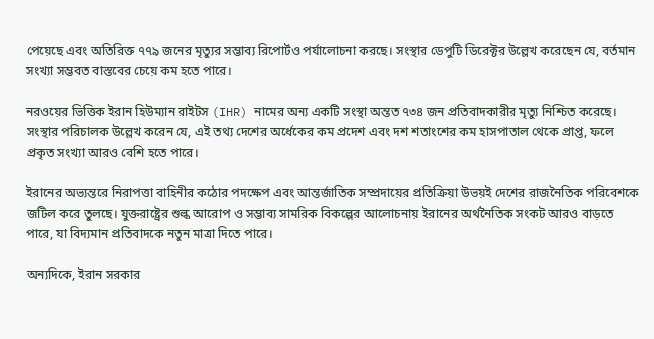পেয়েছে এবং অতিরিক্ত ৭৭৯ জনের মৃত্যুর সম্ভাব্য রিপোর্টও পর্যালোচনা করছে। সংস্থার ডেপুটি ডিরেক্টর উল্লেখ করেছেন যে, বর্তমান সংখ্যা সম্ভবত বাস্তবের চেয়ে কম হতে পারে।

নরওয়ের ভিত্তিক ইরান হিউম্যান রাইটস (IHR) নামের অন্য একটি সংস্থা অন্তত ৭৩৪ জন প্রতিবাদকারীর মৃত্যু নিশ্চিত করেছে। সংস্থার পরিচালক উল্লেখ করেন যে, এই তথ্য দেশের অর্ধেকের কম প্রদেশ এবং দশ শতাংশের কম হাসপাতাল থেকে প্রাপ্ত, ফলে প্রকৃত সংখ্যা আরও বেশি হতে পারে।

ইরানের অভ্যন্তরে নিরাপত্তা বাহিনীর কঠোর পদক্ষেপ এবং আন্তর্জাতিক সম্প্রদায়ের প্রতিক্রিয়া উভয়ই দেশের রাজনৈতিক পরিবেশকে জটিল করে তুলছে। যুক্তরাষ্ট্রের শুল্ক আরোপ ও সম্ভাব্য সামরিক বিকল্পের আলোচনায় ইরানের অর্থনৈতিক সংকট আরও বাড়তে পারে, যা বিদ্যমান প্রতিবাদকে নতুন মাত্রা দিতে পারে।

অন্যদিকে, ইরান সরকার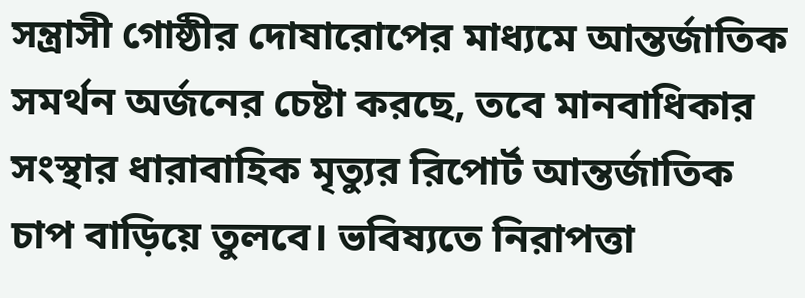সন্ত্রাসী গোষ্ঠীর দোষারোপের মাধ্যমে আন্তর্জাতিক সমর্থন অর্জনের চেষ্টা করছে, তবে মানবাধিকার সংস্থার ধারাবাহিক মৃত্যুর রিপোর্ট আন্তর্জাতিক চাপ বাড়িয়ে তুলবে। ভবিষ্যতে নিরাপত্তা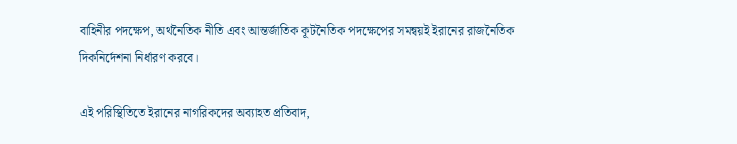বাহিনীর পদক্ষেপ, অর্থনৈতিক নীতি এবং আন্তর্জাতিক কূটনৈতিক পদক্ষেপের সমন্বয়ই ইরানের রাজনৈতিক দিকনির্দেশনা নির্ধারণ করবে।

এই পরিস্থিতিতে ইরানের নাগরিকদের অব্যাহত প্রতিবাদ,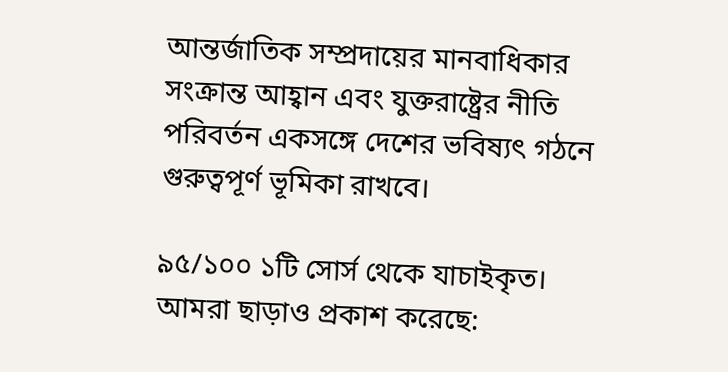আন্তর্জাতিক সম্প্রদায়ের মানবাধিকার সংক্রান্ত আহ্বান এবং যুক্তরাষ্ট্রের নীতি পরিবর্তন একসঙ্গে দেশের ভবিষ্যৎ গঠনে গুরুত্বপূর্ণ ভূমিকা রাখবে।

৯৫/১০০ ১টি সোর্স থেকে যাচাইকৃত।
আমরা ছাড়াও প্রকাশ করেছে: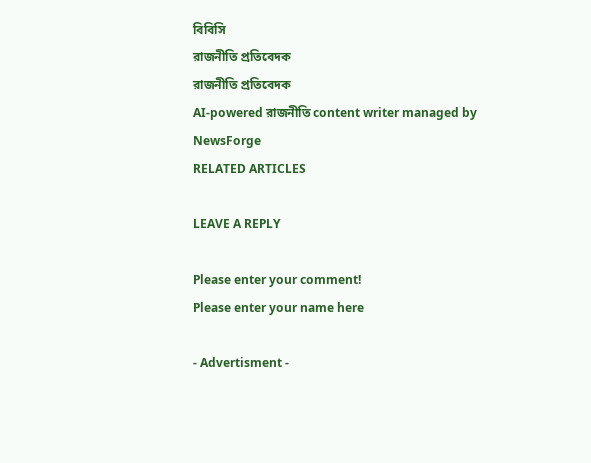বিবিসি
রাজনীতি প্রতিবেদক
রাজনীতি প্রতিবেদক
AI-powered রাজনীতি content writer managed by NewsForge
RELATED ARTICLES

LEAVE A REPLY

Please enter your comment!
Please enter your name here

- Advertisment -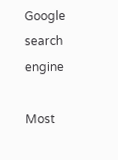Google search engine

Most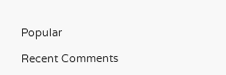Popular

Recent Comments